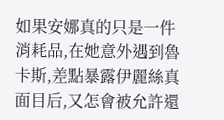如果安娜真的只是一件消耗品,在她意外遇到魯卡斯,差點暴露伊麗絲真面目后,又怎會被允許還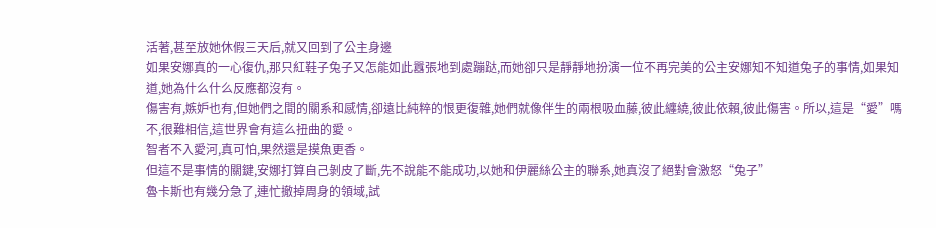活著,甚至放她休假三天后,就又回到了公主身邊
如果安娜真的一心復仇,那只紅鞋子兔子又怎能如此囂張地到處蹦跶,而她卻只是靜靜地扮演一位不再完美的公主安娜知不知道兔子的事情,如果知道,她為什么什么反應都沒有。
傷害有,嫉妒也有,但她們之間的關系和感情,卻遠比純粹的恨更復雜,她們就像伴生的兩根吸血藤,彼此纏繞,彼此依賴,彼此傷害。所以,這是“愛”嗎不,很難相信,這世界會有這么扭曲的愛。
智者不入愛河,真可怕,果然還是摸魚更香。
但這不是事情的關鍵,安娜打算自己剝皮了斷,先不說能不能成功,以她和伊麗絲公主的聯系,她真沒了絕對會激怒“兔子”
魯卡斯也有幾分急了,連忙撤掉周身的領域,試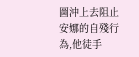圖沖上去阻止安娜的自殘行為,他徒手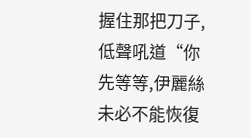握住那把刀子,低聲吼道“你先等等,伊麗絲未必不能恢復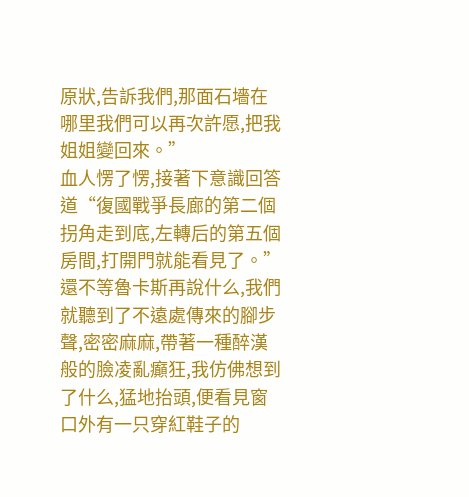原狀,告訴我們,那面石墻在哪里我們可以再次許愿,把我姐姐變回來。”
血人愣了愣,接著下意識回答道“復國戰爭長廊的第二個拐角走到底,左轉后的第五個房間,打開門就能看見了。”
還不等魯卡斯再說什么,我們就聽到了不遠處傳來的腳步聲,密密麻麻,帶著一種醉漢般的臉凌亂癲狂,我仿佛想到了什么,猛地抬頭,便看見窗口外有一只穿紅鞋子的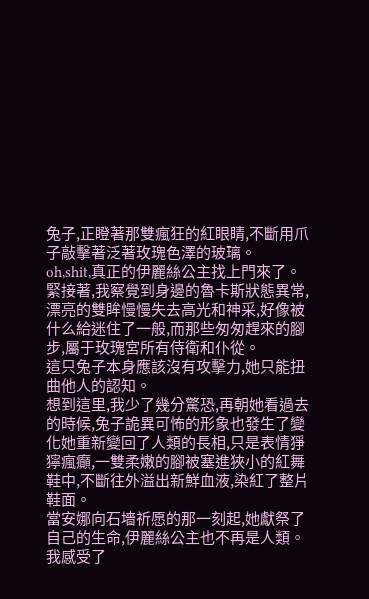兔子,正瞪著那雙瘋狂的紅眼睛,不斷用爪子敲擊著泛著玫瑰色澤的玻璃。
oh,shit,真正的伊麗絲公主找上門來了。
緊接著,我察覺到身邊的魯卡斯狀態異常,漂亮的雙眸慢慢失去高光和神采,好像被什么給迷住了一般,而那些匆匆趕來的腳步,屬于玫瑰宮所有侍衛和仆從。
這只兔子本身應該沒有攻擊力,她只能扭曲他人的認知。
想到這里,我少了幾分驚恐,再朝她看過去的時候,兔子詭異可怖的形象也發生了變化她重新變回了人類的長相,只是表情猙獰瘋癲,一雙柔嫩的腳被塞進狹小的紅舞鞋中,不斷往外溢出新鮮血液,染紅了整片鞋面。
當安娜向石墻祈愿的那一刻起,她獻祭了自己的生命,伊麗絲公主也不再是人類。
我感受了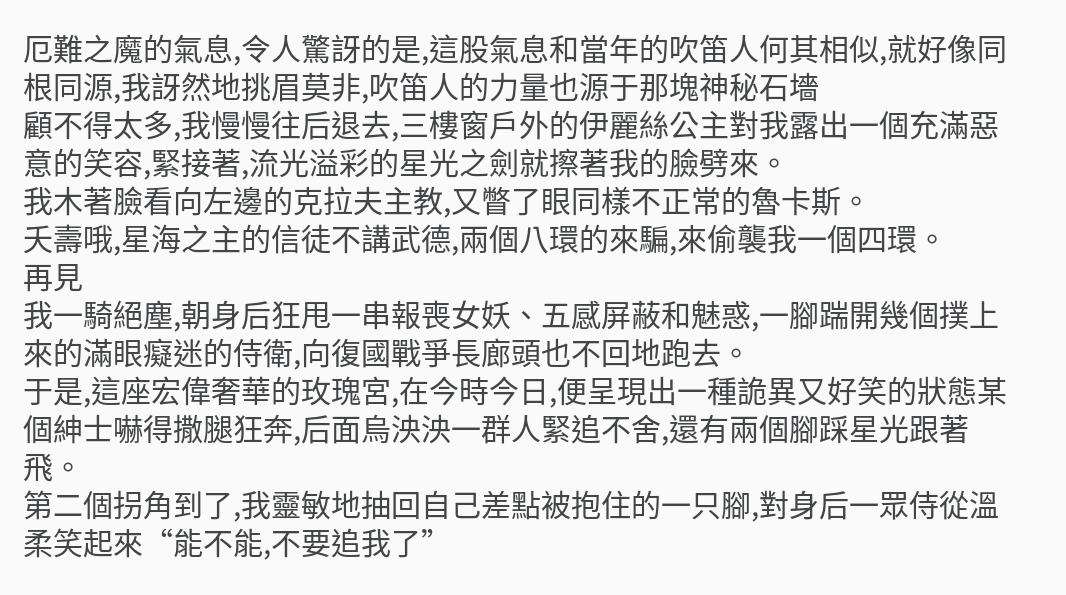厄難之魔的氣息,令人驚訝的是,這股氣息和當年的吹笛人何其相似,就好像同根同源,我訝然地挑眉莫非,吹笛人的力量也源于那塊神秘石墻
顧不得太多,我慢慢往后退去,三樓窗戶外的伊麗絲公主對我露出一個充滿惡意的笑容,緊接著,流光溢彩的星光之劍就擦著我的臉劈來。
我木著臉看向左邊的克拉夫主教,又瞥了眼同樣不正常的魯卡斯。
夭壽哦,星海之主的信徒不講武德,兩個八環的來騙,來偷襲我一個四環。
再見
我一騎絕塵,朝身后狂甩一串報喪女妖、五感屏蔽和魅惑,一腳踹開幾個撲上來的滿眼癡迷的侍衛,向復國戰爭長廊頭也不回地跑去。
于是,這座宏偉奢華的玫瑰宮,在今時今日,便呈現出一種詭異又好笑的狀態某個紳士嚇得撒腿狂奔,后面烏泱泱一群人緊追不舍,還有兩個腳踩星光跟著飛。
第二個拐角到了,我靈敏地抽回自己差點被抱住的一只腳,對身后一眾侍從溫柔笑起來“能不能,不要追我了”